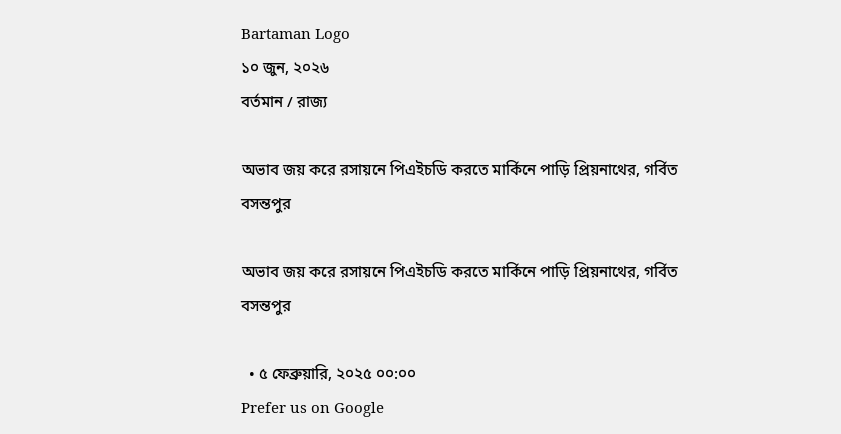Bartaman Logo
১০ জুন, ২০২৬
বর্তমান / রাজ্য

অভাব জয় করে রসায়নে পিএইচডি করতে মার্কিনে পাড়ি প্রিয়নাথের, গর্বিত বসন্তপুর

অভাব জয় করে রসায়নে পিএইচডি করতে মার্কিনে পাড়ি প্রিয়নাথের, গর্বিত বসন্তপুর

  • ৫ ফেব্রুয়ারি, ২০২৫ ০০:০০
Prefer us on Google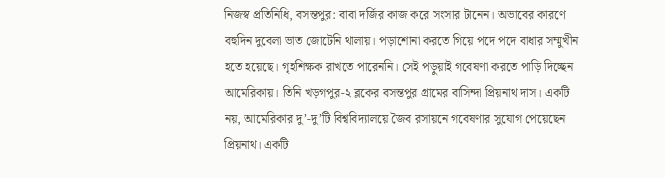নিজস্ব প্রতিনিধি, বসন্তপুর: বাবা দর্জির কাজ করে সংসার টানেন। অভাবের কারণে বহুদিন দুবেলা ভাত জোটেনি থালায়। পড়াশোনা করতে গিয়ে পদে পদে বাধার সম্মুখীন হতে হয়েছে। গৃহশিক্ষক রাখতে পারেননি। সেই পড়ুয়াই গবেষণা করতে পাড়ি দিচ্ছেন আমেরিকায়। তিনি খড়গপুর-২ ব্লকের বসন্তপুর গ্রামের বাসিন্দা প্রিয়নাথ দাস। একটি নয়, আমেরিকার দু’-দু’টি বিশ্ববিদ্যালয়ে জৈব রসায়নে গবেষণার সুযোগ পেয়েছেন প্রিয়নাথ। একটি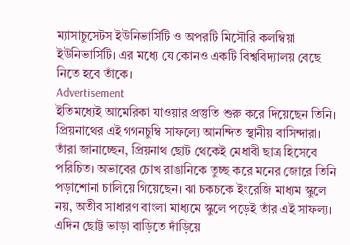ম্যাসাচুসেটস ইউনিভার্সিটি ও অপরটি মিসৌরি কলম্বিয়া ইউনিভার্সিটি। এর মধ্যে যে কোনও একটি বিশ্ববিদ্যালয় বেছে নিতে হবে তাঁকে।
Advertisement
ইতিমধ্যেই আমেরিকা যাওয়ার প্রস্তুতি শুরু করে দিয়েছেন তিনি। প্রিয়নাথের এই গগনচুম্বি সাফল্যে আনন্দিত স্থানীয় বাসিন্দারা। তাঁরা জানাচ্ছেন, প্রিয়নাথ ছোট থেকেই মেধাবী ছাত্র হিসেবে পরিচিত। অভাবের চোখ রাঙানিকে তুচ্ছ করে মনের জোরে তিনি পড়াশোনা চালিয়ে গিয়েছেন। ঝা চকচকে ইংরেজি মাধ্যম স্কুলে নয়, অতীব সাধারণ বাংলা মাধ্যমে স্কুলে পড়েই তাঁর এই সাফল্য। এদিন ছোট্ট ভাড়া বাড়িতে দাঁড়িয়ে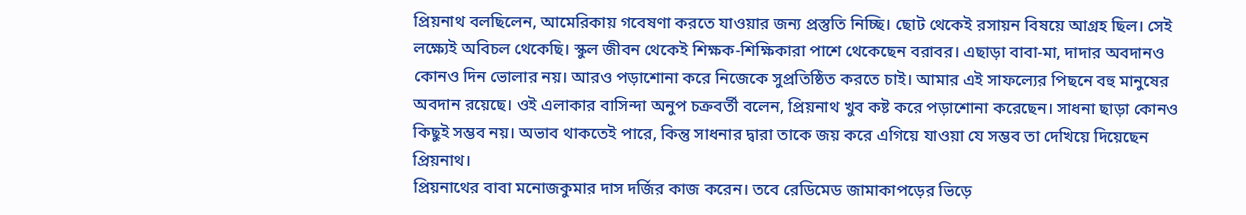প্রিয়নাথ বলছিলেন, আমেরিকায় গবেষণা করতে যাওয়ার জন্য প্রস্তুতি নিচ্ছি। ছোট থেকেই রসায়ন বিষয়ে আগ্রহ ছিল। সেই লক্ষ্যেই অবিচল থেকেছি। স্কুল জীবন থেকেই শিক্ষক-শিক্ষিকারা পাশে থেকেছেন বরাবর। এছাড়া বাবা-মা, দাদার অবদানও কোনও দিন ভোলার নয়। আরও পড়াশোনা করে নিজেকে সুপ্রতিষ্ঠিত করতে চাই। আমার এই সাফল্যের পিছনে বহু মানুষের অবদান রয়েছে। ওই এলাকার বাসিন্দা অনুপ চক্রবর্তী বলেন, প্রিয়নাথ খুব কষ্ট করে পড়াশোনা করেছেন। সাধনা ছাড়া কোনও কিছুই সম্ভব নয়। অভাব থাকতেই পারে, কিন্তু সাধনার দ্বারা তাকে জয় করে এগিয়ে যাওয়া যে সম্ভব তা দেখিয়ে দিয়েছেন প্রিয়নাথ।
প্রিয়নাথের বাবা মনোজকুমার দাস দর্জির কাজ করেন। তবে রেডিমেড জামাকাপড়ের ভিড়ে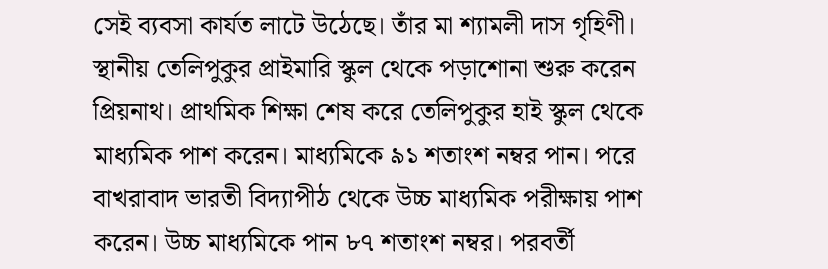সেই ব্যবসা কার্যত লাটে উঠেছে। তাঁর মা শ্যামলী দাস গৃহিণী। স্থানীয় তেলিপুকুর প্রাইমারি স্কুল থেকে পড়াশোনা শুরু করেন প্রিয়নাথ। প্রাথমিক শিক্ষা শেষ করে তেলিপুকুর হাই স্কুল থেকে মাধ্যমিক পাশ করেন। মাধ্যমিকে ৯১ শতাংশ নম্বর পান। পরে বাখরাবাদ ভারতী বিদ্যাপীঠ থেকে উচ্চ মাধ্যমিক পরীক্ষায় পাশ করেন। উচ্চ মাধ্যমিকে পান ৮৭ শতাংশ নম্বর। পরবর্তী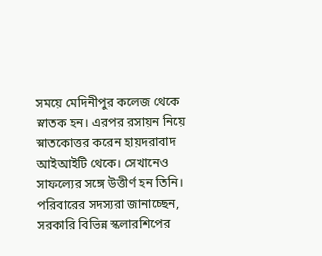সময়ে মেদিনীপুর কলেজ থেকে স্নাতক হন। এরপর রসায়ন নিয়ে স্নাতকোত্তর করেন হায়দরাবাদ আইআইটি থেকে। সেখানেও সাফল্যের সঙ্গে উত্তীর্ণ হন তিনি। পরিবারের সদস্যরা জানাচ্ছেন, সরকারি বিভিন্ন স্কলারশিপের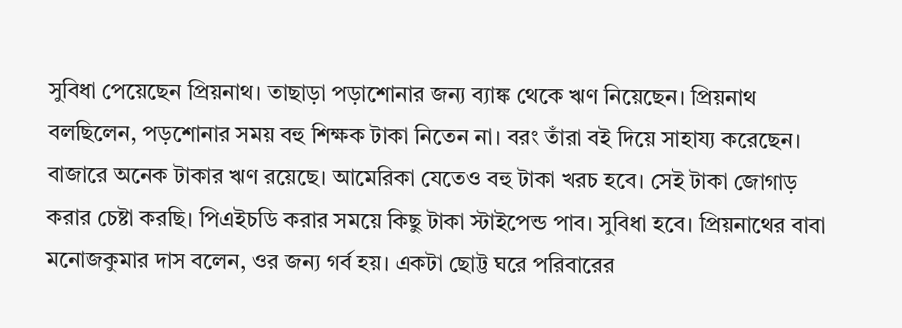সুবিধা পেয়েছেন প্রিয়নাথ। তাছাড়া পড়াশোনার জন্য ব্যাঙ্ক থেকে ঋণ নিয়েছেন। প্রিয়নাথ বলছিলেন, পড়শোনার সময় বহু শিক্ষক টাকা নিতেন না। বরং তাঁরা বই দিয়ে সাহায্য করেছেন। বাজারে অনেক টাকার ঋণ রয়েছে। আমেরিকা যেতেও বহু টাকা খরচ হবে। সেই টাকা জোগাড় করার চেষ্টা করছি। পিএইচডি করার সময়ে কিছু টাকা স্টাইপেন্ড পাব। সুবিধা হবে। প্রিয়নাথের বাবা মনোজকুমার দাস বলেন, ওর জন্য গর্ব হয়। একটা ছোট্ট ঘরে পরিবারের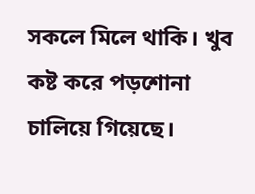সকলে মিলে থাকি। খুব কষ্ট করে পড়শোনা চালিয়ে গিয়েছে।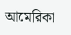আমেরিকা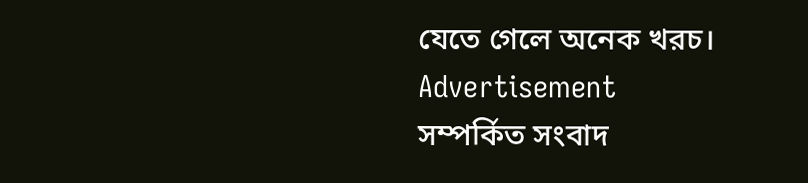যেতে গেলে অনেক খরচ।
Advertisement
সম্পর্কিত সংবাদ